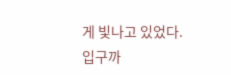게 빛나고 있었다. 입구까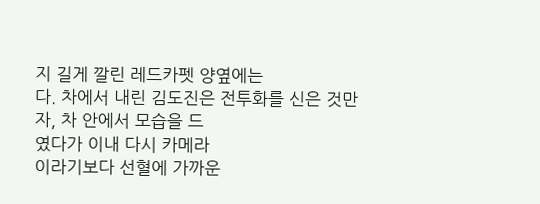지 길게 깔린 레드카펫 양옆에는
다. 차에서 내린 김도진은 전투화를 신은 것만
자, 차 안에서 모습을 드
였다가 이내 다시 카메라
이라기보다 선혈에 가까운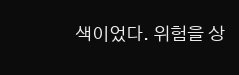색이었다. 위험을 상